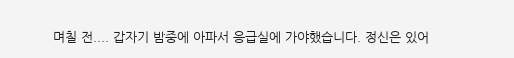며칠 전.... 갑자기 밤중에 아파서 응급실에 가야했습니다. 정신은 있어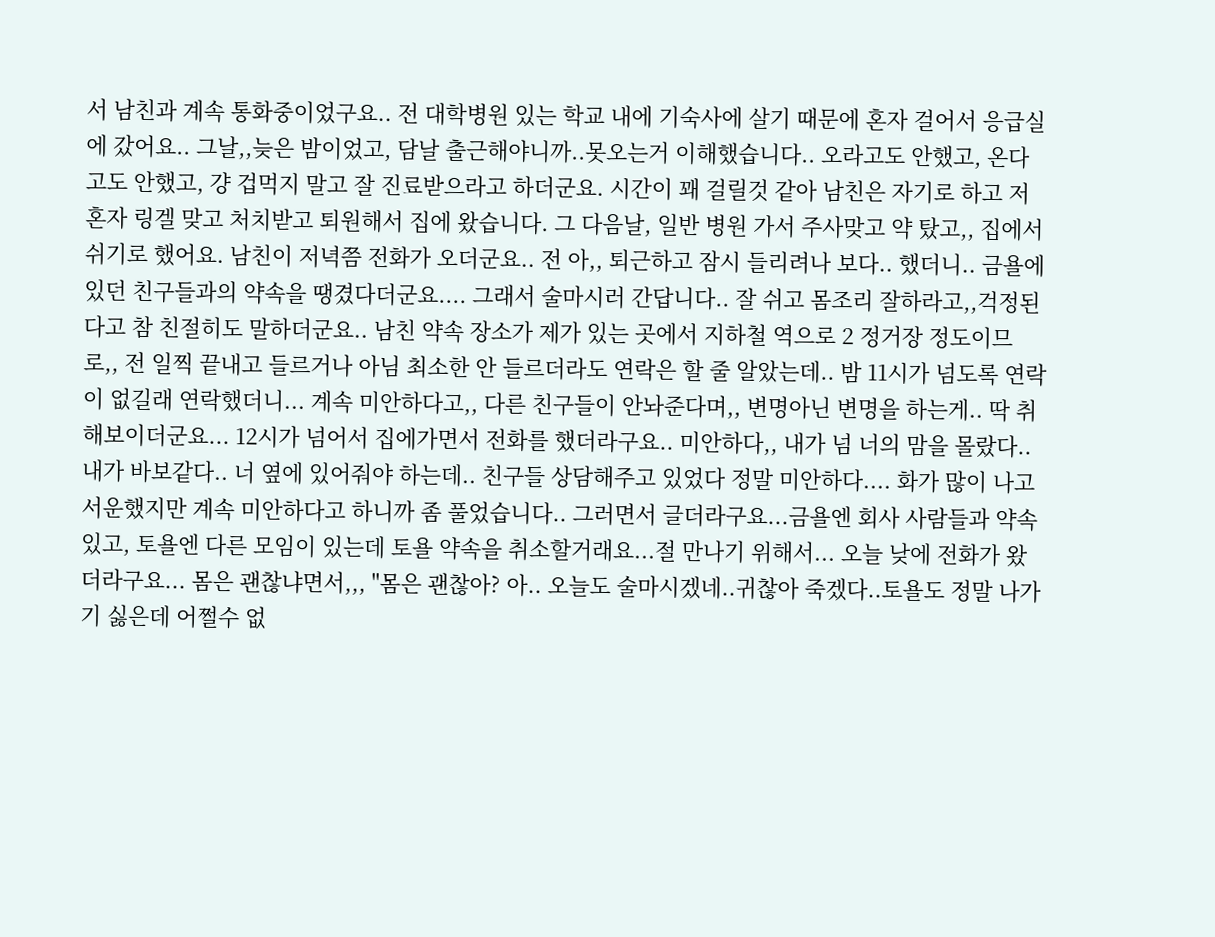서 남친과 계속 통화중이었구요.. 전 대학병원 있는 학교 내에 기숙사에 살기 때문에 혼자 걸어서 응급실에 갔어요.. 그날,,늦은 밤이었고, 담날 출근해야니까..못오는거 이해했습니다.. 오라고도 안했고, 온다고도 안했고, 걍 겁먹지 말고 잘 진료받으라고 하더군요. 시간이 꽤 걸릴것 같아 남친은 자기로 하고 저 혼자 링겔 맞고 처치받고 퇴원해서 집에 왔습니다. 그 다음날, 일반 병원 가서 주사맞고 약 탔고,, 집에서 쉬기로 했어요. 남친이 저녁쯤 전화가 오더군요.. 전 아,, 퇴근하고 잠시 들리려나 보다.. 했더니.. 금욜에 있던 친구들과의 약속을 땡겼다더군요.... 그래서 술마시러 간답니다.. 잘 쉬고 몸조리 잘하라고,,걱정된다고 참 친절히도 말하더군요.. 남친 약속 장소가 제가 있는 곳에서 지하철 역으로 2 정거장 정도이므로,, 전 일찍 끝내고 들르거나 아님 최소한 안 들르더라도 연락은 할 줄 알았는데.. 밤 11시가 넘도록 연락이 없길래 연락했더니... 계속 미안하다고,, 다른 친구들이 안놔준다며,, 변명아닌 변명을 하는게.. 딱 취해보이더군요... 12시가 넘어서 집에가면서 전화를 했더라구요.. 미안하다,, 내가 넘 너의 맘을 몰랐다.. 내가 바보같다.. 너 옆에 있어줘야 하는데.. 친구들 상담해주고 있었다 정말 미안하다.... 화가 많이 나고 서운했지만 계속 미안하다고 하니까 좀 풀었습니다.. 그러면서 글더라구요...금욜엔 회사 사람들과 약속있고, 토욜엔 다른 모임이 있는데 토욜 약속을 취소할거래요...절 만나기 위해서... 오늘 낮에 전화가 왔더라구요... 몸은 괜찮냐면서,,, "몸은 괜찮아? 아.. 오늘도 술마시겠네..귀찮아 죽겠다..토욜도 정말 나가기 싫은데 어쩔수 없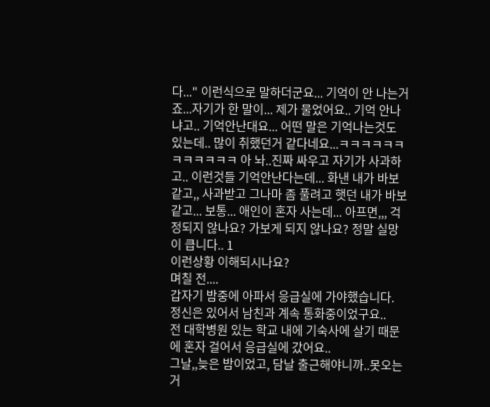다..." 이런식으로 말하더군요... 기억이 안 나는거죠...자기가 한 말이... 제가 물었어요.. 기억 안나냐고.. 기억안난대요... 어떤 말은 기억나는것도 있는데.. 많이 취했던거 같다네요...ㅋㅋㅋㅋㅋㅋㅋㅋㅋㅋㅋㅋ 아 놔..진짜 싸우고 자기가 사과하고.. 이런것들 기억안난다는데... 화낸 내가 바보같고,, 사과받고 그나마 좀 풀려고 햇던 내가 바보같고... 보통... 애인이 혼자 사는데... 아프면,,, 걱정되지 않나요? 가보게 되지 않나요? 정말 실망이 큽니다.. 1
이런상황 이해되시나요?
며칠 전....
갑자기 밤중에 아파서 응급실에 가야했습니다.
정신은 있어서 남친과 계속 통화중이었구요..
전 대학병원 있는 학교 내에 기숙사에 살기 때문에 혼자 걸어서 응급실에 갔어요..
그날,,늦은 밤이었고, 담날 출근해야니까..못오는거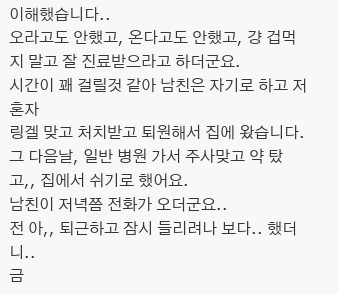이해했습니다..
오라고도 안했고, 온다고도 안했고, 걍 겁먹지 말고 잘 진료받으라고 하더군요.
시간이 꽤 걸릴것 같아 남친은 자기로 하고 저 혼자
링겔 맞고 처치받고 퇴원해서 집에 왔습니다.
그 다음날, 일반 병원 가서 주사맞고 약 탔고,, 집에서 쉬기로 했어요.
남친이 저녁쯤 전화가 오더군요..
전 아,, 퇴근하고 잠시 들리려나 보다.. 했더니..
금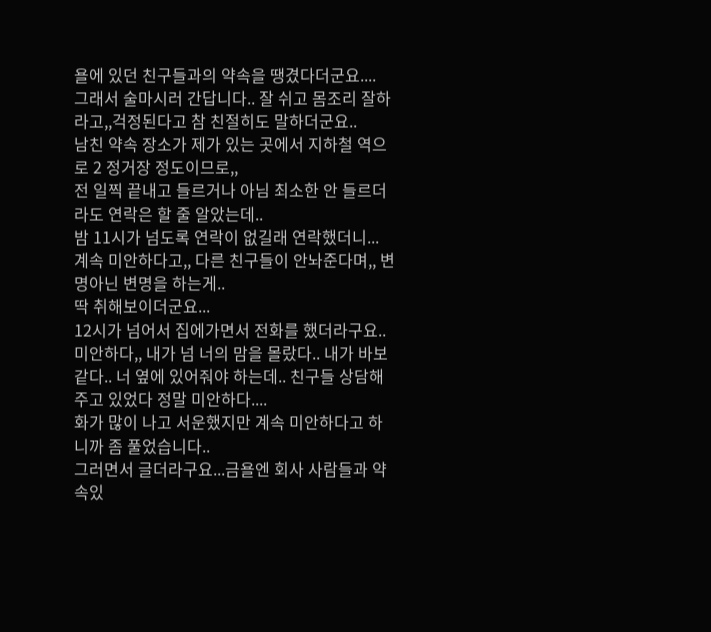욜에 있던 친구들과의 약속을 땡겼다더군요....
그래서 술마시러 간답니다.. 잘 쉬고 몸조리 잘하라고,,걱정된다고 참 친절히도 말하더군요..
남친 약속 장소가 제가 있는 곳에서 지하철 역으로 2 정거장 정도이므로,,
전 일찍 끝내고 들르거나 아님 최소한 안 들르더라도 연락은 할 줄 알았는데..
밤 11시가 넘도록 연락이 없길래 연락했더니...
계속 미안하다고,, 다른 친구들이 안놔준다며,, 변명아닌 변명을 하는게..
딱 취해보이더군요...
12시가 넘어서 집에가면서 전화를 했더라구요..
미안하다,, 내가 넘 너의 맘을 몰랐다.. 내가 바보같다.. 너 옆에 있어줘야 하는데.. 친구들 상담해주고 있었다 정말 미안하다....
화가 많이 나고 서운했지만 계속 미안하다고 하니까 좀 풀었습니다..
그러면서 글더라구요...금욜엔 회사 사람들과 약속있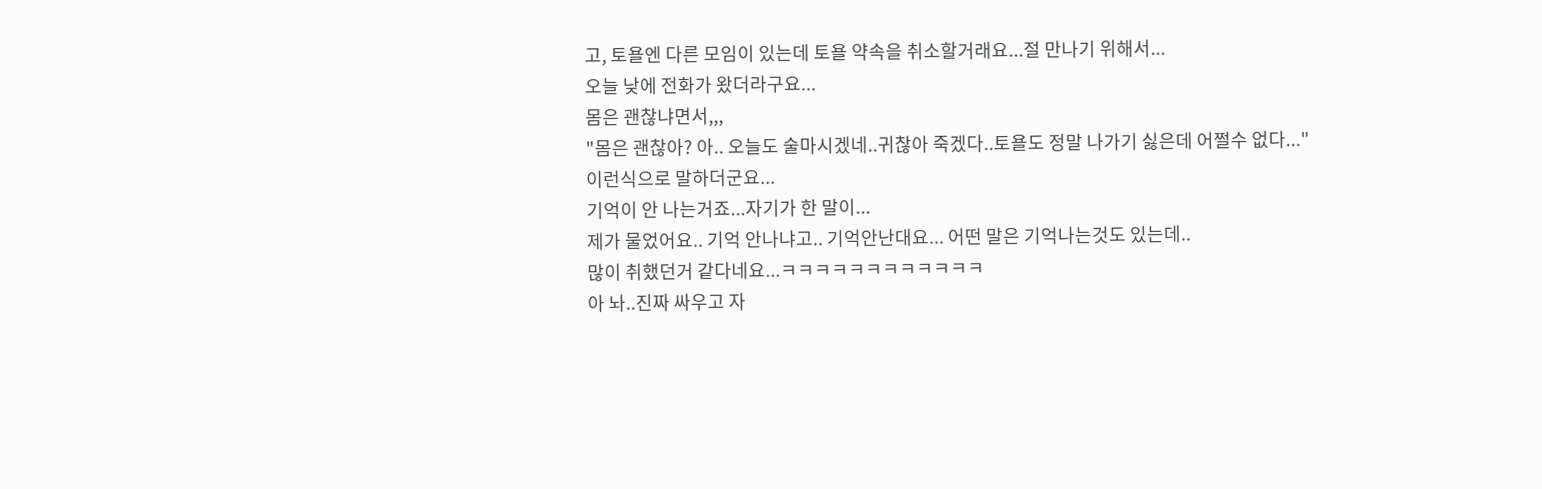고, 토욜엔 다른 모임이 있는데 토욜 약속을 취소할거래요...절 만나기 위해서...
오늘 낮에 전화가 왔더라구요...
몸은 괜찮냐면서,,,
"몸은 괜찮아? 아.. 오늘도 술마시겠네..귀찮아 죽겠다..토욜도 정말 나가기 싫은데 어쩔수 없다..."
이런식으로 말하더군요...
기억이 안 나는거죠...자기가 한 말이...
제가 물었어요.. 기억 안나냐고.. 기억안난대요... 어떤 말은 기억나는것도 있는데..
많이 취했던거 같다네요...ㅋㅋㅋㅋㅋㅋㅋㅋㅋㅋㅋㅋ
아 놔..진짜 싸우고 자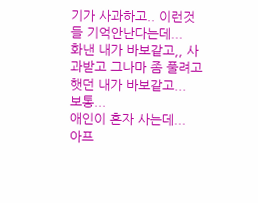기가 사과하고.. 이런것들 기억안난다는데...
화낸 내가 바보같고,, 사과받고 그나마 좀 풀려고 햇던 내가 바보같고...
보통...
애인이 혼자 사는데...
아프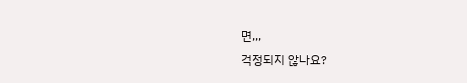면,,,
걱정되지 않나요?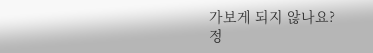가보게 되지 않나요?
정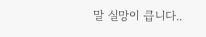말 실망이 큽니다..